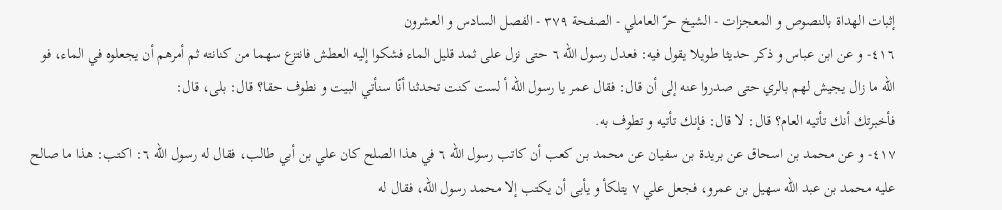إثبات الهداة بالنصوص و المعجزات - الشيخ حرّ العاملي - الصفحة ٣٧٩ - الفصل السادس و العشرون
٤١٦- و عن ابن عباس و ذكر حديثا طويلا يقول فيه: فعدل رسول اللّه ٦ حتى نزل على ثمد قليل الماء فشكوا إليه العطش فانتزع سهما من كنانته ثم أمرهم أن يجعلوه في الماء، فو اللّه ما زال يجيش لهم بالري حتى صدروا عنه إلى أن قال: فقال عمر يا رسول اللّه أ لست كنت تحدثنا أنّا سنأتي البيت و نطوف حقا؟ قال: بلى، قال:
فأخبرتك أنك تأتيه العام؟ قال: لا قال: فإنك تأتيه و تطوف به.
٤١٧- و عن محمد بن اسحاق عن بريدة بن سفيان عن محمد بن كعب أن كاتب رسول اللّه ٦ في هذا الصلح كان علي بن أبي طالب، فقال له رسول اللّه ٦: اكتب: هذا ما صالح عليه محمد بن عبد اللّه سهيل بن عمرو، فجعل علي ٧ يتلكأ و يأبى أن يكتب إلا محمد رسول اللّه، فقال له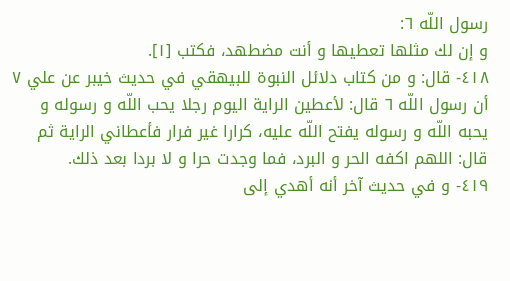رسول اللّه ٦:
و إن لك مثلها تعطيها و أنت مضطهد، فكتب [١].
٤١٨- قال: و من كتاب دلائل النبوة للبيهقي في حديث خيبر عن علي ٧ أن رسول اللّه ٦ قال: لأعطين الراية اليوم رجلا يحب اللّه و رسوله و يحبه اللّه و رسوله يفتح اللّه عليه، كرارا غير فرار فأعطاني الراية ثم قال: اللهم اكفه الحر و البرد، فما وجدت حرا و لا بردا بعد ذلك.
٤١٩- و في حديث آخر أنه أهدي إلى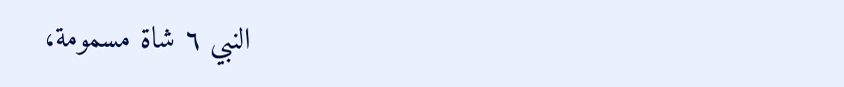النبي ٦ شاة مسمومة،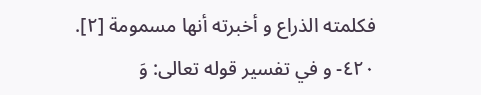فكلمته الذراع و أخبرته أنها مسمومة [٢].
٤٢٠- و في تفسير قوله تعالى: وَ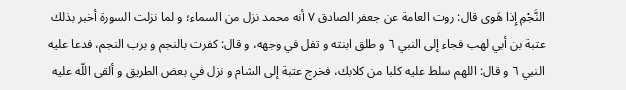النَّجْمِ إِذا هَوى قال: روت العامة عن جعفر الصادق ٧ أنه محمد نزل من السماء؛ و لما نزلت السورة أخبر بذلك عتبة بن أبي لهب فجاء إلى النبي ٦ و طلق ابنته و تفل في وجهه، و قال: كفرت بالنجم و برب النجم، فدعا عليه النبي ٦ و قال: اللهم سلط عليه كلبا من كلابك، فخرج عتبة إلى الشام و نزل في بعض الطريق و ألقى اللّه عليه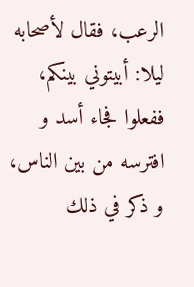الرعب، فقال لأصحابه ليلا: أبيتوني بينكم، ففعلوا فجاء أسد و افترسه من بين الناس، و ذكر في ذلك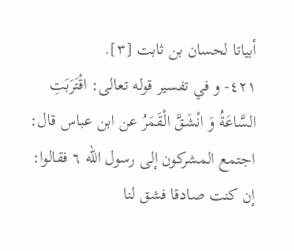أبياتا لحسان بن ثابت [٣].
٤٢١- و في تفسير قوله تعالى: اقْتَرَبَتِ السَّاعَةُ وَ انْشَقَّ الْقَمَرُ عن ابن عباس قال: اجتمع المشركون إلى رسول اللّه ٦ فقالوا: إن كنت صادقا فشق لنا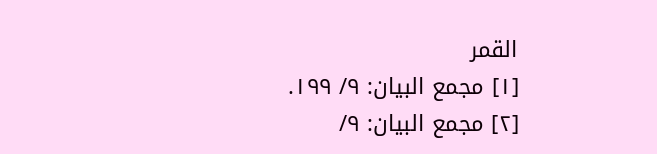القمر
[١] مجمع البيان: ٩/ ١٩٩.
[٢] مجمع البيان: ٩/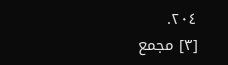٢٠٤.
[٣] مجمع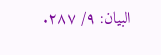البيان: ٩/ ٢٨٧.